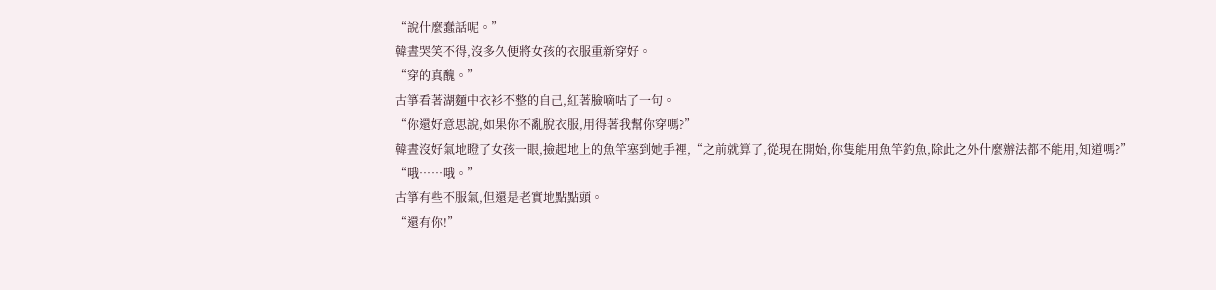“說什麼蠢話呢。”
韓晝哭笑不得,沒多久便將女孩的衣服重新穿好。
“穿的真醜。”
古箏看著湖麵中衣衫不整的自己,紅著臉嘀咕了一句。
“你還好意思說,如果你不亂脫衣服,用得著我幫你穿嗎?”
韓晝沒好氣地瞪了女孩一眼,撿起地上的魚竿塞到她手裡,“之前就算了,從現在開始,你隻能用魚竿釣魚,除此之外什麼辦法都不能用,知道嗎?”
“哦……哦。”
古箏有些不服氣,但還是老實地點點頭。
“還有你!”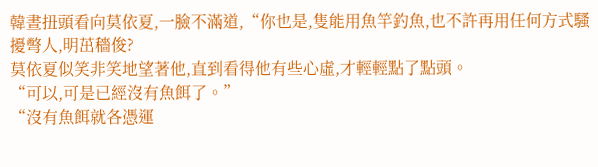韓晝扭頭看向莫依夏,一臉不滿道,“你也是,隻能用魚竿釣魚,也不許再用任何方式騷擾彆人,明茁穡俊?
莫依夏似笑非笑地望著他,直到看得他有些心虛,才輕輕點了點頭。
“可以,可是已經沒有魚餌了。”
“沒有魚餌就各憑運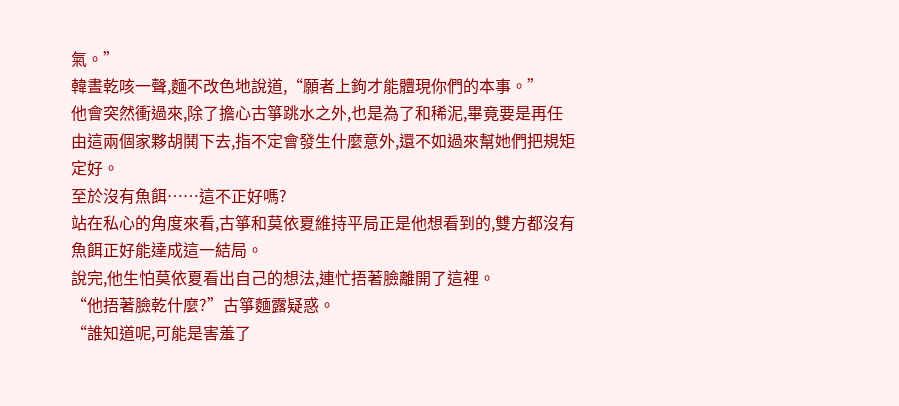氣。”
韓晝乾咳一聲,麵不改色地說道,“願者上鉤才能體現你們的本事。”
他會突然衝過來,除了擔心古箏跳水之外,也是為了和稀泥,畢竟要是再任由這兩個家夥胡鬨下去,指不定會發生什麼意外,還不如過來幫她們把規矩定好。
至於沒有魚餌……這不正好嗎?
站在私心的角度來看,古箏和莫依夏維持平局正是他想看到的,雙方都沒有魚餌正好能達成這一結局。
說完,他生怕莫依夏看出自己的想法,連忙捂著臉離開了這裡。
“他捂著臉乾什麼?”古箏麵露疑惑。
“誰知道呢,可能是害羞了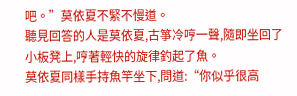吧。”莫依夏不緊不慢道。
聽見回答的人是莫依夏,古箏冷哼一聲,隨即坐回了小板凳上,哼著輕快的旋律釣起了魚。
莫依夏同樣手持魚竿坐下,問道:“你似乎很高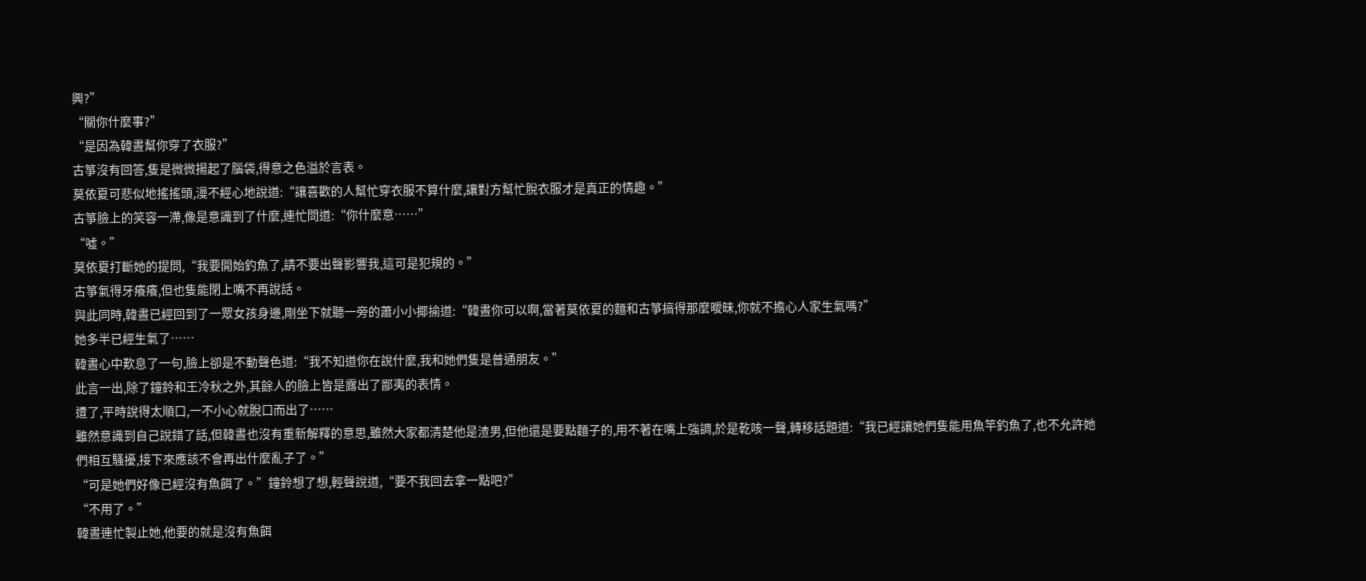興?”
“關你什麼事?”
“是因為韓晝幫你穿了衣服?”
古箏沒有回答,隻是微微揚起了腦袋,得意之色溢於言表。
莫依夏可悲似地搖搖頭,漫不經心地說道:“讓喜歡的人幫忙穿衣服不算什麼,讓對方幫忙脫衣服才是真正的情趣。”
古箏臉上的笑容一滯,像是意識到了什麼,連忙問道:“你什麼意……”
“噓。”
莫依夏打斷她的提問,“我要開始釣魚了,請不要出聲影響我,這可是犯規的。”
古箏氣得牙癢癢,但也隻能閉上嘴不再說話。
與此同時,韓晝已經回到了一眾女孩身邊,剛坐下就聽一旁的蕭小小揶揄道:“韓晝你可以啊,當著莫依夏的麵和古箏搞得那麼曖昧,你就不擔心人家生氣嗎?”
她多半已經生氣了……
韓晝心中歎息了一句,臉上卻是不動聲色道:“我不知道你在說什麼,我和她們隻是普通朋友。”
此言一出,除了鐘鈴和王冷秋之外,其餘人的臉上皆是露出了鄙夷的表情。
遭了,平時說得太順口,一不小心就脫口而出了……
雖然意識到自己說錯了話,但韓晝也沒有重新解釋的意思,雖然大家都清楚他是渣男,但他還是要點麵子的,用不著在嘴上強調,於是乾咳一聲,轉移話題道:“我已經讓她們隻能用魚竿釣魚了,也不允許她們相互騷擾,接下來應該不會再出什麼亂子了。”
“可是她們好像已經沒有魚餌了。”鐘鈴想了想,輕聲說道,“要不我回去拿一點吧?”
“不用了。”
韓晝連忙製止她,他要的就是沒有魚餌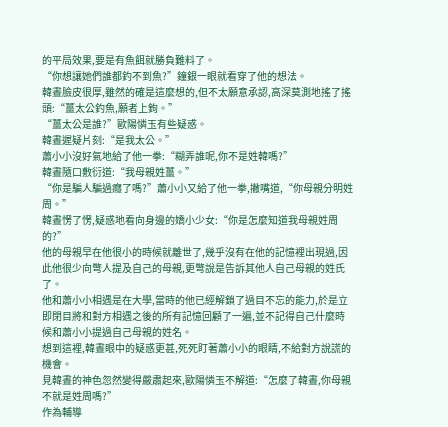的平局效果,要是有魚餌就勝負難料了。
“你想讓她們誰都釣不到魚?”鐘銀一眼就看穿了他的想法。
韓晝臉皮很厚,雖然的確是這麼想的,但不太願意承認,高深莫測地搖了搖頭:“薑太公釣魚,願者上鉤。”
“薑太公是誰?”歐陽憐玉有些疑惑。
韓晝遲疑片刻:“是我太公。”
蕭小小沒好氣地給了他一拳:“糊弄誰呢,你不是姓韓嗎?”
韓晝隨口敷衍道:“我母親姓薑。”
“你是騙人騙過癮了嗎?”蕭小小又給了他一拳,撇嘴道,“你母親分明姓周。”
韓晝愣了愣,疑惑地看向身邊的嬌小少女:“你是怎麼知道我母親姓周的?”
他的母親早在他很小的時候就離世了,幾乎沒有在他的記憶裡出現過,因此他很少向彆人提及自己的母親,更彆說是告訴其他人自己母親的姓氏了。
他和蕭小小相遇是在大學,當時的他已經解鎖了過目不忘的能力,於是立即閉目將和對方相遇之後的所有記憶回顧了一遍,並不記得自己什麼時候和蕭小小提過自己母親的姓名。
想到這裡,韓晝眼中的疑惑更甚,死死盯著蕭小小的眼睛,不給對方說謊的機會。
見韓晝的神色忽然變得嚴肅起來,歐陽憐玉不解道:“怎麼了韓晝,你母親不就是姓周嗎?”
作為輔導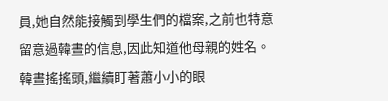員,她自然能接觸到學生們的檔案,之前也特意留意過韓晝的信息,因此知道他母親的姓名。
韓晝搖搖頭,繼續盯著蕭小小的眼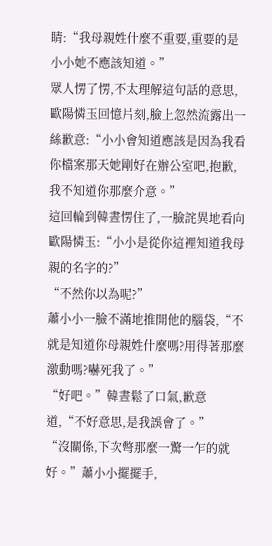睛:“我母親姓什麼不重要,重要的是小小她不應該知道。”
眾人愣了愣,不太理解這句話的意思,歐陽憐玉回憶片刻,臉上忽然流露出一絲歉意:“小小會知道應該是因為我看你檔案那天她剛好在辦公室吧,抱歉,我不知道你那麼介意。”
這回輪到韓晝愣住了,一臉詫異地看向歐陽憐玉:“小小是從你這裡知道我母親的名字的?”
“不然你以為呢?”
蕭小小一臉不滿地推開他的腦袋,“不就是知道你母親姓什麼嗎?用得著那麼激動嗎?嚇死我了。”
“好吧。”韓晝鬆了口氣,歉意道,“不好意思,是我誤會了。”
“沒關係,下次彆那麼一驚一乍的就好。”蕭小小擺擺手,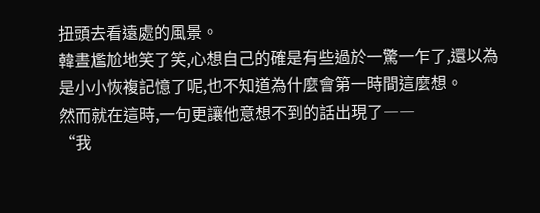扭頭去看遠處的風景。
韓晝尷尬地笑了笑,心想自己的確是有些過於一驚一乍了,還以為是小小恢複記憶了呢,也不知道為什麼會第一時間這麼想。
然而就在這時,一句更讓他意想不到的話出現了――
“我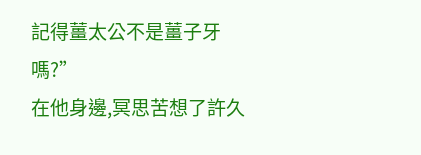記得薑太公不是薑子牙嗎?”
在他身邊,冥思苦想了許久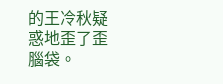的王冷秋疑惑地歪了歪腦袋。